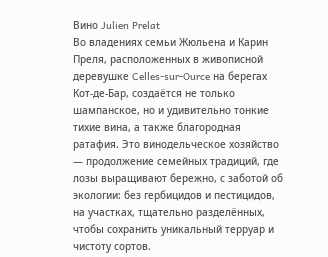Вино Julien Prelat
Во владениях семьи Жюльена и Карин Преля, расположенных в живописной деревушке Celles-sur-Ource на берегах Кот-де-Бар, создаётся не только шампанское, но и удивительно тонкие тихие вина, а также благородная ратафия. Это винодельческое хозяйство — продолжение семейных традиций, где лозы выращивают бережно, с заботой об экологии: без гербицидов и пестицидов, на участках, тщательно разделённых, чтобы сохранить уникальный терруар и чистоту сортов.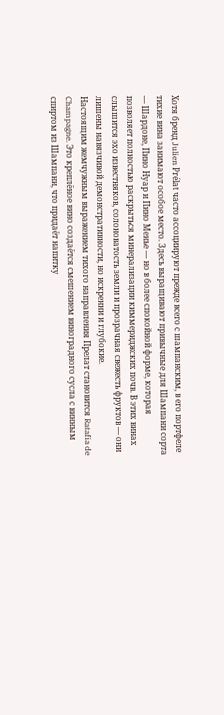Хотя бренд Julien Prélat часто ассоциируют прежде всего с шампанским, в его портфеле тихие вина занимают особое место. Здесь выращивают привычные для Шампани сорта — Шардоне, Пино Нуар и Пино Менье — но в более спокойной форме, которая позволяет полностью раскрыться минерализации киммериджских почв. В этих винах слышится эхо известняков, солоноватость земли и прозрачная свежесть фруктов — они лишены навязчивой демонстративности, но искренни и глубокие.
Настоящим жемчужным выражением тихого направления Прелат становится Ratafia de Champagne. Это креплёное вино создаётся смешением виноградного сусла с винным спиртом из Шампани, что придаёт напитку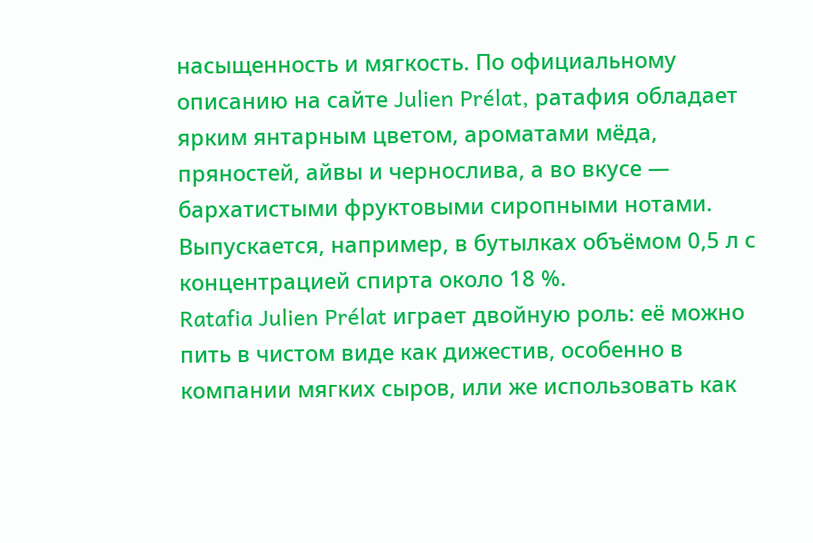насыщенность и мягкость. По официальному описанию на сайте Julien Prélat, ратафия обладает ярким янтарным цветом, ароматами мёда, пряностей, айвы и чернослива, а во вкусе — бархатистыми фруктовыми сиропными нотами. Выпускается, например, в бутылках объёмом 0,5 л с концентрацией спирта около 18 %.
Ratafia Julien Prélat играет двойную роль: её можно пить в чистом виде как дижестив, особенно в компании мягких сыров, или же использовать как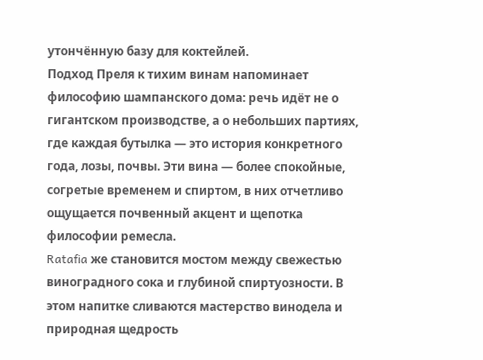утончённую базу для коктейлей.
Подход Преля к тихим винам напоминает философию шампанского дома: речь идёт не о гигантском производстве, а о небольших партиях, где каждая бутылка — это история конкретного года, лозы, почвы. Эти вина — более спокойные, согретые временем и спиртом, в них отчетливо ощущается почвенный акцент и щепотка философии ремесла.
Ratafia же становится мостом между свежестью виноградного сока и глубиной спиртуозности. В этом напитке сливаются мастерство винодела и природная щедрость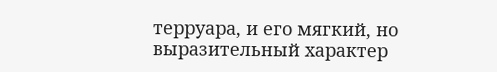терруара, и его мягкий, но выразительный характер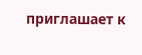приглашает к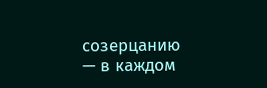созерцанию — в каждом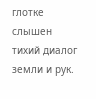глотке слышен тихий диалог земли и рук.